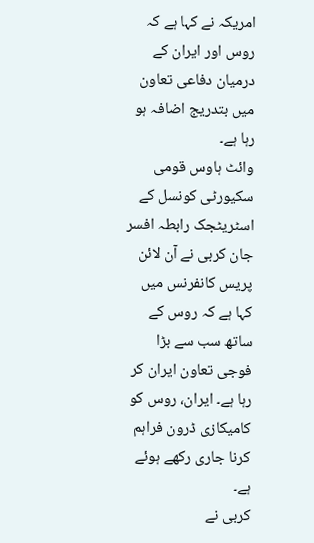امریکہ نے کہا ہے کہ روس اور ایران کے درمیان دفاعی تعاون میں بتدریج اضافہ ہو رہا ہے۔
وائٹ ہاوس قومی سکیورٹی کونسل کے اسٹریٹجک رابطہ افسر جان کربی نے آن لائن پریس کانفرنس میں کہا ہے کہ روس کے ساتھ سب سے بڑا فوجی تعاون ایران کر رہا ہے۔ ایران، روس کو کامیکازی ڈرون فراہم کرنا جاری رکھے ہوئے ہے۔
کربی نے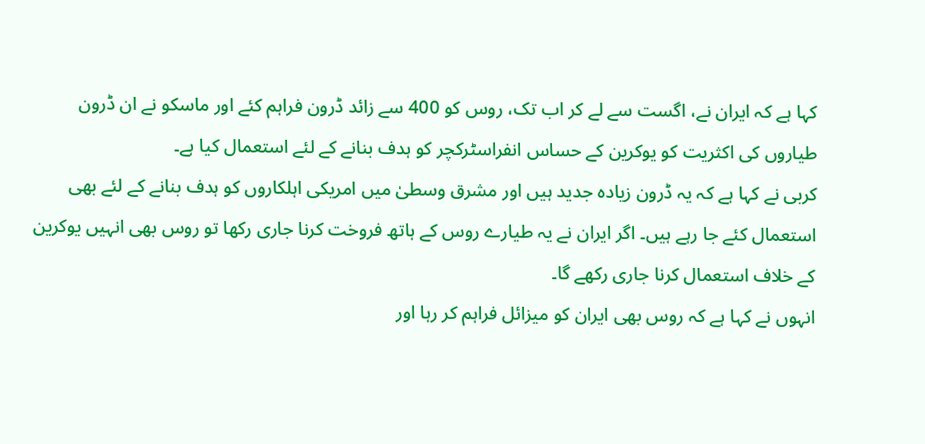کہا ہے کہ ایران نے، اگست سے لے کر اب تک، روس کو 400 سے زائد ڈرون فراہم کئے اور ماسکو نے ان ڈرون طیاروں کی اکثریت کو یوکرین کے حساس انفراسٹرکچر کو ہدف بنانے کے لئے استعمال کیا ہے۔
کربی نے کہا ہے کہ یہ ڈرون زیادہ جدید ہیں اور مشرق وسطیٰ میں امریکی اہلکاروں کو ہدف بنانے کے لئے بھی استعمال کئے جا رہے ہیں۔ اگر ایران نے یہ طیارے روس کے ہاتھ فروخت کرنا جاری رکھا تو روس بھی انہیں یوکرین کے خلاف استعمال کرنا جاری رکھے گا۔
انہوں نے کہا ہے کہ روس بھی ایران کو میزائل فراہم کر رہا اور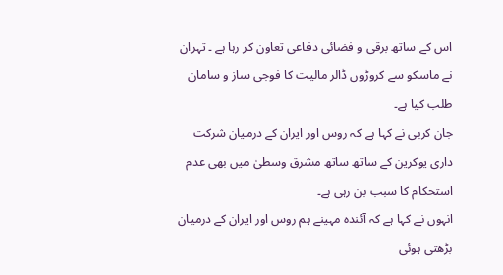اس کے ساتھ برقی و فضائی دفاعی تعاون کر رہا ہے ۔ تہران نے ماسکو سے کروڑوں ڈالر مالیت کا فوجی ساز و سامان طلب کیا ہے۔
جان کربی نے کہا ہے کہ روس اور ایران کے درمیان شرکت داری یوکرین کے ساتھ ساتھ مشرق وسطیٰ میں بھی عدم استحکام کا سبب بن رہی ہے۔
انہوں نے کہا ہے کہ آئندہ مہینے ہم روس اور ایران کے درمیان بڑھتی ہوئی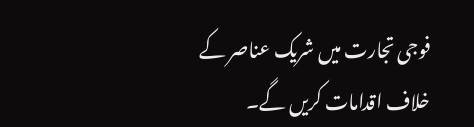فوجی تجارت میں شریک عناصر کے خلاف اقدامات کریں گے۔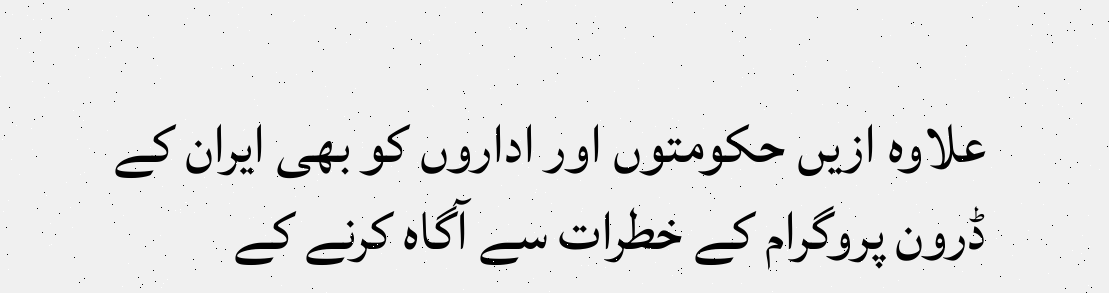علاوہ ازیں حکومتوں اور اداروں کو بھی ایران کے ڈرون پروگرام کے خطرات سے آگاہ کرنے کے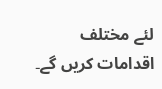لئے مختلف اقدامات کریں گے۔